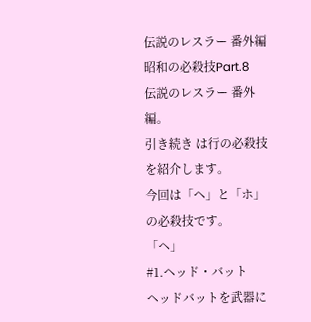伝説のレスラー 番外編 昭和の必殺技Part.8
伝説のレスラー 番外編。
引き続き は行の必殺技を紹介します。
今回は「ヘ」と「ホ」の必殺技です。
「ヘ」
#1.ヘッド・バット
ヘッドバットを武器に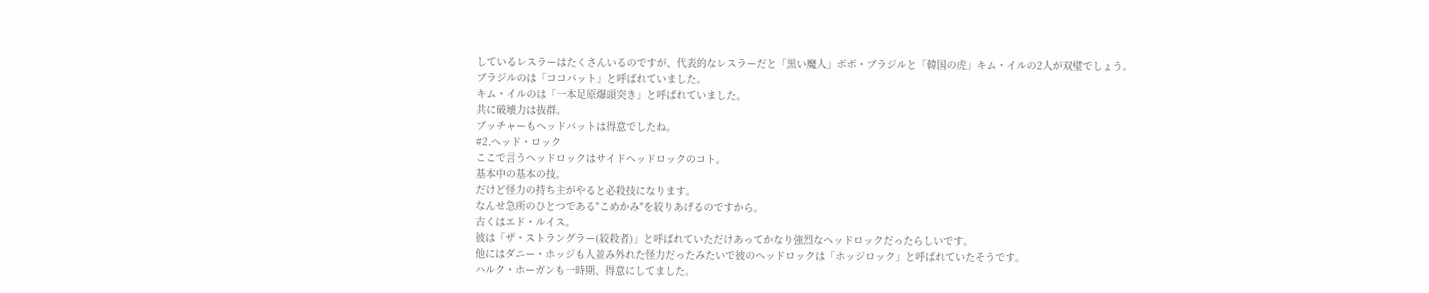しているレスラーはたくさんいるのですが、代表的なレスラーだと「黒い魔人」ボボ・ブラジルと「韓国の虎」キム・イルの2人が双璧でしょう。
ブラジルのは「ココバット」と呼ばれていました。
キム・イルのは「一本足原爆頭突き」と呼ばれていました。
共に破壊力は抜群。
ブッチャーもヘッドバットは得意でしたね。
#2.ヘッド・ロック
ここで言うヘッドロックはサイドヘッドロックのコト。
基本中の基本の技。
だけど怪力の持ち主がやると必殺技になります。
なんせ急所のひとつである"こめかみ"を絞りあげるのですから。
古くはエド・ルイス。
彼は「ザ・ストラングラー(絞殺者)」と呼ばれていただけあってかなり強烈なヘッドロックだったらしいです。
他にはダニー・ホッジも人並み外れた怪力だったみたいで彼のヘッドロックは「ホッジロック」と呼ばれていたそうです。
ハルク・ホーガンも一時期、得意にしてました。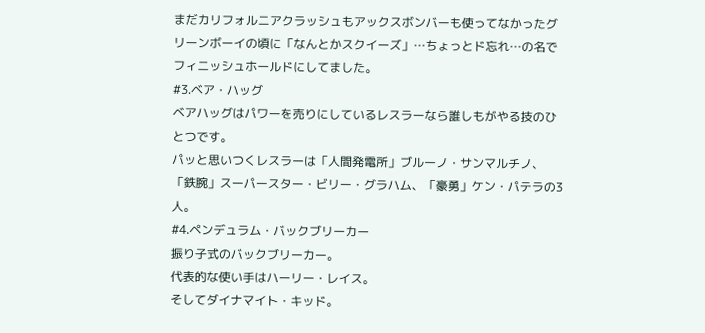まだカリフォルニアクラッシュもアックスボンバーも使ってなかったグリーンボーイの頃に「なんとかスクイーズ」…ちょっとド忘れ…の名でフィニッシュホールドにしてました。
#3.ベア・ハッグ
ベアハッグはパワーを売りにしているレスラーなら誰しもがやる技のひとつです。
パッと思いつくレスラーは「人間発電所」ブルーノ・サンマルチノ、「鉄腕」スーパースター・ビリー・グラハム、「豪勇」ケン・パテラの3人。
#4.ペンデュラム・バックブリーカー
振り子式のバックブリーカー。
代表的な使い手はハーリー・レイス。
そしてダイナマイト・キッド。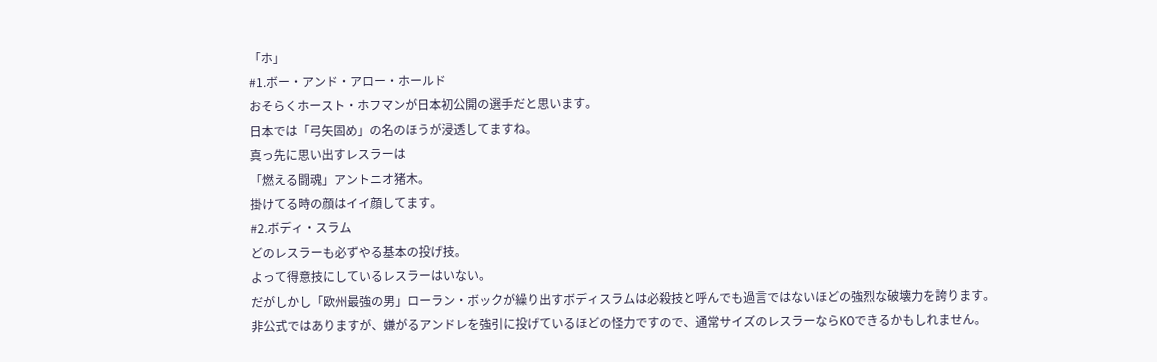「ホ」
#1.ボー・アンド・アロー・ホールド
おそらくホースト・ホフマンが日本初公開の選手だと思います。
日本では「弓矢固め」の名のほうが浸透してますね。
真っ先に思い出すレスラーは
「燃える闘魂」アントニオ猪木。
掛けてる時の顔はイイ顔してます。
#2.ボディ・スラム
どのレスラーも必ずやる基本の投げ技。
よって得意技にしているレスラーはいない。
だがしかし「欧州最強の男」ローラン・ボックが繰り出すボディスラムは必殺技と呼んでも過言ではないほどの強烈な破壊力を誇ります。
非公式ではありますが、嫌がるアンドレを強引に投げているほどの怪力ですので、通常サイズのレスラーならKOできるかもしれません。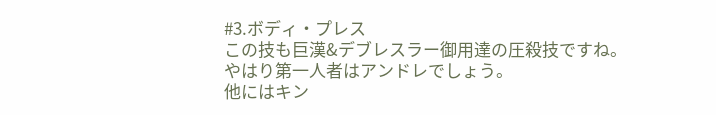#3.ボディ・プレス
この技も巨漢&デブレスラー御用達の圧殺技ですね。
やはり第一人者はアンドレでしょう。
他にはキン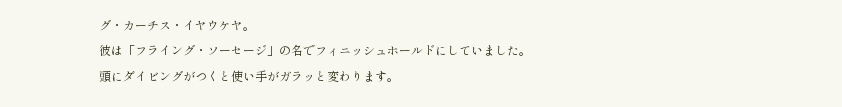グ・カーチス・イヤウケヤ。
彼は「フライング・ソーセージ」の名でフィニッシュホールドにしていました。
頭にダイビングがつくと使い手がガラッと変わります。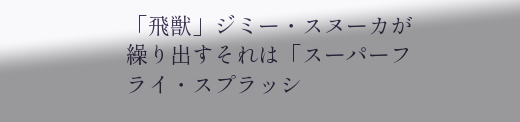「飛獣」ジミー・スヌーカが繰り出すそれは「スーパーフライ・スプラッシ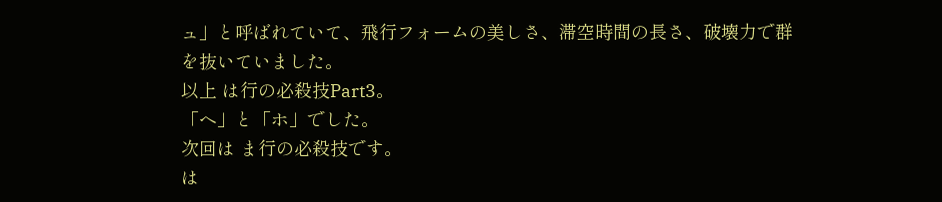ュ」と呼ばれていて、飛行フォームの美しさ、滞空時間の長さ、破壊力で群を抜いていました。
以上 は行の必殺技Part3。
「ヘ」と「ホ」でした。
次回は ま行の必殺技です。
は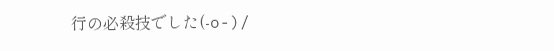行の必殺技でした(-o-)/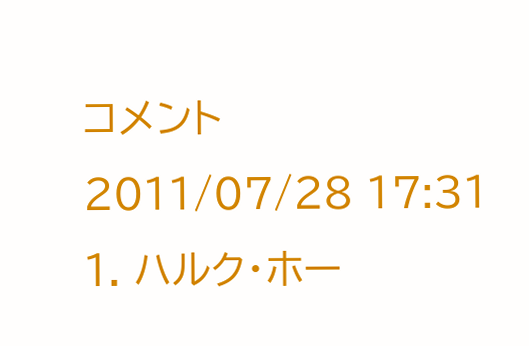コメント
2011/07/28 17:31
1. ハルク・ホー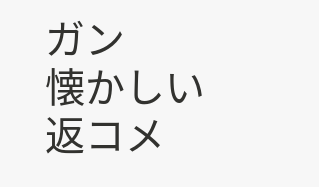ガン
懐かしい
返コメ